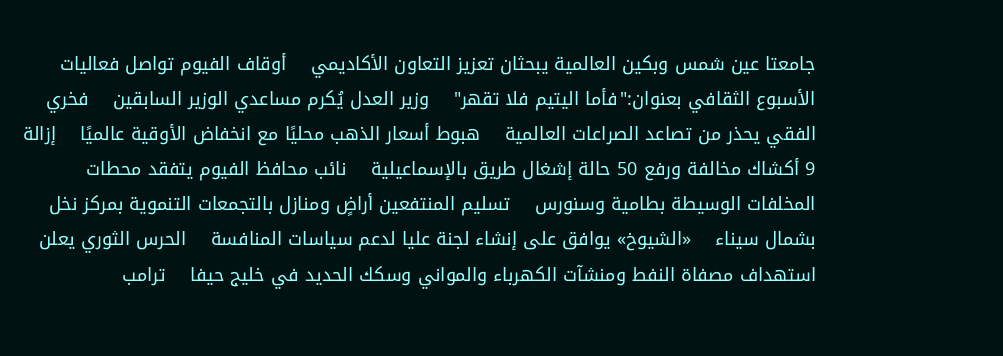جامعتا عين شمس وبكين العالمية يبحثان تعزيز التعاون الأكاديمي    أوقاف الفيوم تواصل فعاليات الأسبوع الثقافي بعنوان:"فأما اليتيم فلا تقهر"    وزير العدل يُكرم مساعدي الوزير السابقين    فخري الفقي يحذر من تصاعد الصراعات العالمية    هبوط أسعار الذهب محليًا مع انخفاض الأوقية عالميًا    إزالة 9 أكشاك مخالفة ورفع 50 حالة إشغال طريق بالإسماعيلية    نائب محافظ الفيوم يتفقد محطات المخلفات الوسيطة بطامية وسنورس    تسليم المنتفعين أراضٍ ومنازل بالتجمعات التنموية بمركز نخل بشمال سيناء    «الشيوخ» يوافق على إنشاء لجنة عليا لدعم سياسات المنافسة    الحرس الثوري يعلن استهداف مصفاة النفط ومنشآت الكهرباء والمواني وسكك الحديد في خليج حيفا    ترامب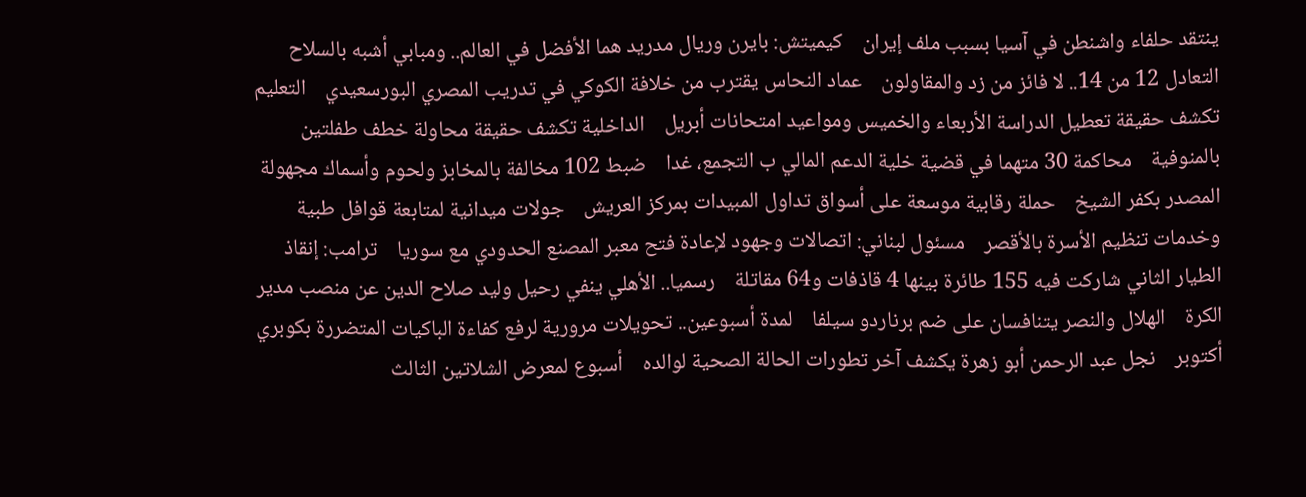ينتقد حلفاء واشنطن في آسيا بسبب ملف إيران    كيميتش: بايرن وريال مدريد هما الأفضل في العالم.. ومبابي أشبه بالسلاح    التعادل 12 من 14.. لا فائز من زد والمقاولون    عماد النحاس يقترب من خلافة الكوكي في تدريب المصري البورسعيدي    التعليم تكشف حقيقة تعطيل الدراسة الأربعاء والخميس ومواعيد امتحانات أبريل    الداخلية تكشف حقيقة محاولة خطف طفلتين بالمنوفية    محاكمة 30 متهما في قضية خلية الدعم المالي ب التجمع، غدا    ضبط 102 مخالفة بالمخابز ولحوم وأسماك مجهولة المصدر بكفر الشيخ    حملة رقابية موسعة على أسواق تداول المبيدات بمركز العريش    جولات ميدانية لمتابعة قوافل طبية وخدمات تنظيم الأسرة بالأقصر    مسئول لبناني: اتصالات وجهود لإعادة فتح معبر المصنع الحدودي مع سوريا    ترامب: إنقاذ الطيار الثاني شاركت فيه 155 طائرة بينها 4 قاذفات و64 مقاتلة    رسميا.. الأهلي ينفي رحيل وليد صلاح الدين عن منصب مدير الكرة    الهلال والنصر يتنافسان على ضم برناردو سيلفا    لمدة أسبوعين.. تحويلات مرورية لرفع كفاءة الباكيات المتضررة بكوبري أكتوبر    نجل عبد الرحمن أبو زهرة يكشف آخر تطورات الحالة الصحية لوالده    أسبوع لمعرض الشلاتين الثالث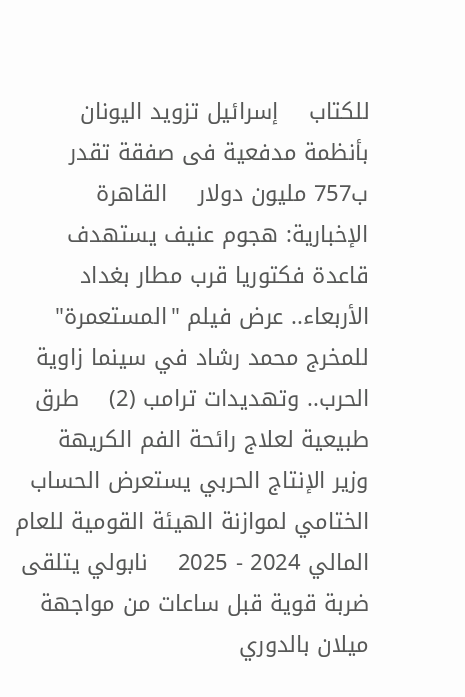للكتاب    إسرائيل تزويد اليونان بأنظمة مدفعية فى صفقة تقدر ب757 مليون دولار    القاهرة الإخبارية: هجوم عنيف يستهدف قاعدة فكتوريا قرب مطار بغداد    الأربعاء.. عرض فيلم "المستعمرة" للمخرج محمد رشاد في سينما زاوية    الحرب.. وتهديدات ترامب (2)    طرق طبيعية لعلاج رائحة الفم الكريهة    وزير الإنتاج الحربي يستعرض الحساب الختامي لموازنة الهيئة القومية للعام المالي 2024 - 2025    نابولي يتلقى ضربة قوية قبل ساعات من مواجهة ميلان بالدوري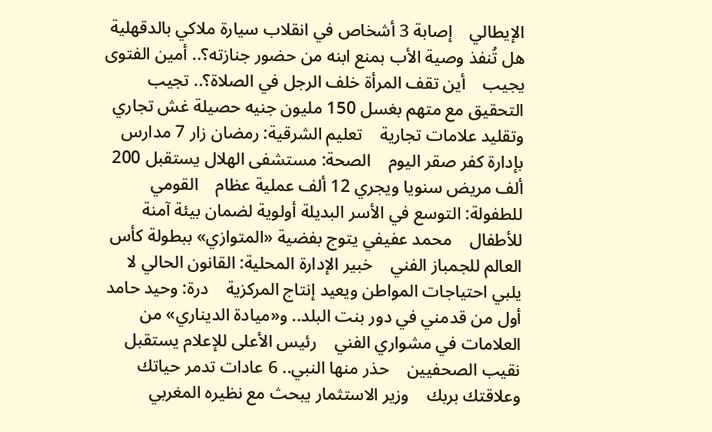الإيطالي    إصابة 3 أشخاص في انقلاب سيارة ملاكي بالدقهلية    هل تُنفذ وصية الأب بمنع ابنه من حضور جنازته؟.. أمين الفتوى يجيب    أين تقف المرأة خلف الرجل في الصلاة؟.. تجيب    التحقيق مع متهم بغسل 150 مليون جنيه حصيلة غش تجاري وتقليد علامات تجارية    تعليم الشرقية: رمضان زار 7 مدارس بإدارة كفر صقر اليوم    الصحة: مستشفى الهلال يستقبل 200 ألف مريض سنويا ويجري 12 ألف عملية عظام    القومي للطفولة: التوسع في الأسر البديلة أولوية لضمان بيئة آمنة للأطفال    محمد عفيفي يتوج بفضية «المتوازي» ببطولة كأس العالم للجمباز الفني    خبير الإدارة المحلية: القانون الحالي لا يلبي احتياجات المواطن ويعيد إنتاج المركزية    درة: وحيد حامد أول من قدمني في دور بنت البلد.. و«ميادة الديناري» من العلامات في مشواري الفني    رئيس الأعلى للإعلام يستقبل نقيب الصحفيين    حذر منها النبي.. 6 عادات تدمر حياتك وعلاقتك بربك    وزير الاستثمار يبحث مع نظيره المغربي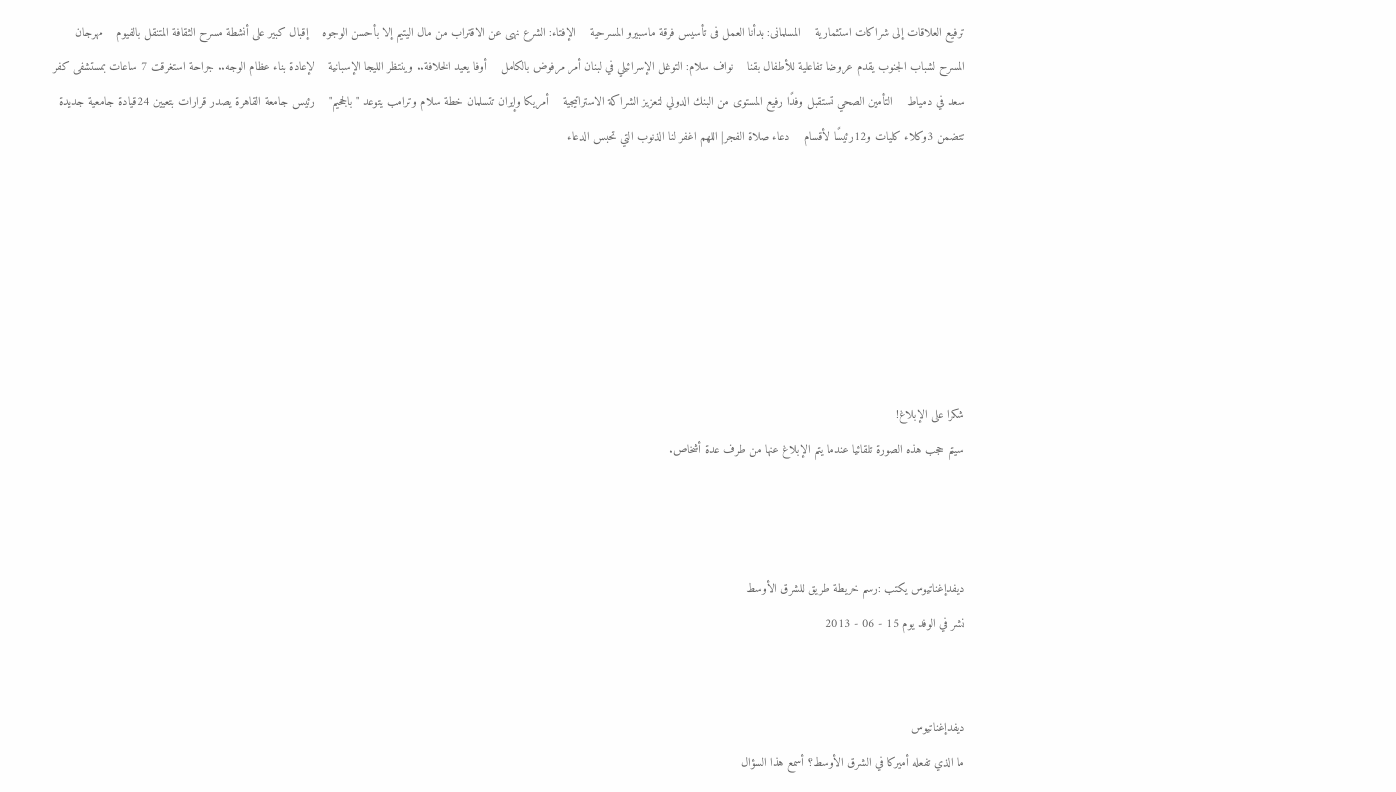ترفيع العلاقات إلى شراكات استثمارية    المسلمانى: بدأنا العمل فى تأسيس فرقة ماسبيرو المسرحية    الإفتاء: الشرع نهى عن الاقتراب من مال اليتيم إلا بأحسن الوجوه    إقبال كبير على أنشطة مسرح الثقافة المتنقل بالفيوم    مهرجان المسرح لشباب الجنوب يقدم عروضا تفاعلية للأطفال بقنا    نواف سلام: التوغل الإسرائيلي في لبنان أمر مرفوض بالكامل    أوفا يعيد الخلافة.. وينتظر الليجا الإسبانية    لإعادة بناء عظام الوجه.. جراحة استغرقت 7 ساعات بمستشفى كفر سعد في دمياط    التأمين الصحي تستقبل وفدًا رفيع المستوى من البنك الدولي لتعزيز الشراكة الاستراتيجية    أمريكا وإيران تتسلمان خطة سلام وترامب يتوعد "بالجحيم"    رئيس جامعة القاهرة يصدر قرارات بتعيين 24قيادة جامعية جديدة تتضمن 3وكلاء كليات و12رئيسًا لأقسام    دعاء صلاة الفجر| اللهم اغفر لنا الذنوب التي تحبس الدعاء







شكرا على الإبلاغ!
سيتم حجب هذه الصورة تلقائيا عندما يتم الإبلاغ عنها من طرف عدة أشخاص.



ديفدإغناتيوس يكتب :رسم خريطة طريق للشرق الأوسط
نشر في الوفد يوم 15 - 06 - 2013


ديفدإغناتيوس
ما الذي تفعله أميركا في الشرق الأوسط؟ أسمع هذا السؤال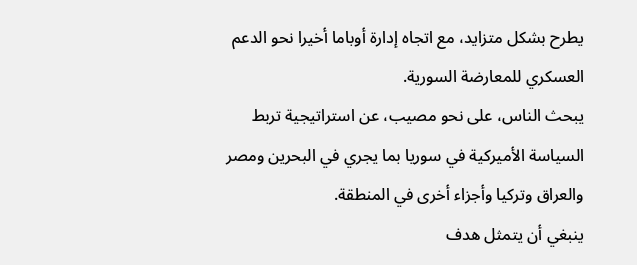يطرح بشكل متزايد، مع اتجاه إدارة أوباما أخيرا نحو الدعم العسكري للمعارضة السورية.
يبحث الناس، على نحو مصيب، عن استراتيجية تربط السياسة الأميركية في سوريا بما يجري في البحرين ومصر والعراق وتركيا وأجزاء أخرى في المنطقة.
ينبغي أن يتمثل هدف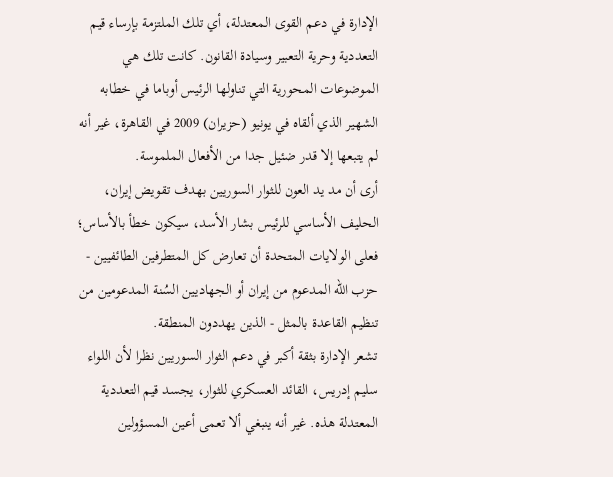الإدارة في دعم القوى المعتدلة، أي تلك الملتزمة بإرساء قيم التعددية وحرية التعبير وسيادة القانون. كانت تلك هي الموضوعات المحورية التي تناولها الرئيس أوباما في خطابه الشهير الذي ألقاه في يونيو (حزيران) 2009 في القاهرة، غير أنه لم يتبعها إلا قدر ضئيل جدا من الأفعال الملموسة.
أرى أن مد يد العون للثوار السوريين بهدف تقويض إيران، الحليف الأساسي للرئيس بشار الأسد، سيكون خطأ بالأساس؛ فعلى الولايات المتحدة أن تعارض كل المتطرفين الطائفيين - حزب الله المدعوم من إيران أو الجهاديين السُنة المدعومين من تنظيم القاعدة بالمثل - الذين يهددون المنطقة.
تشعر الإدارة بثقة أكبر في دعم الثوار السوريين نظرا لأن اللواء سليم إدريس، القائد العسكري للثوار، يجسد قيم التعددية المعتدلة هذه. غير أنه ينبغي ألا تعمى أعين المسؤولين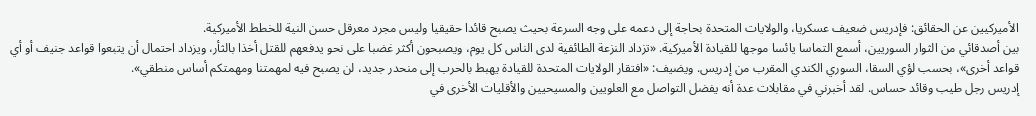الأميركيين عن الحقائق: فإدريس ضعيف عسكريا، والولايات المتحدة بحاجة إلى دعمه على وجه السرعة بحيث يصبح قائدا حقيقيا وليس مجرد معرقل حسن النية للخطط الأميركية.
بين أصدقائي من الثوار السوريين، أسمع التماسا يائسا موجها للقيادة الأميركية. «تزداد النزعة الطائفية لدى الناس كل يوم، ويصبحون أكثر غضبا على نحو يدفعهم للقتل أخذا بالثأر، ويزداد احتمال أن يتبعوا قواعد جنيف أو أي قواعد أخرى»، بحسب لؤي السقا، السوري الكندي المقرب من إدريس. ويضيف: «افتقار الولايات المتحدة للقيادة يهبط بالحرب إلى منحدر جديد، لن يصبح فيه لمهمتنا ومهمتكم أساس منطقي».
إدريس رجل طيب وقائد حساس. لقد أخبرني في مقابلات عدة أنه يفضل التواصل مع العلويين والمسيحيين والأقليات الأخرى في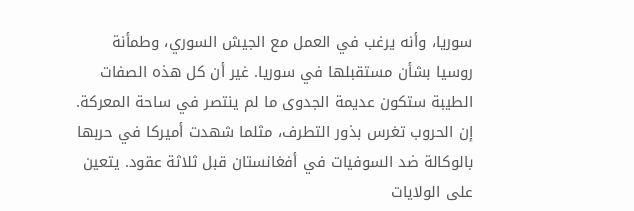سوريا، وأنه يرغب في العمل مع الجيش السوري، وطمأنة روسيا بشأن مستقبلها في سوريا. غير أن كل هذه الصفات الطيبة ستكون عديمة الجدوى ما لم ينتصر في ساحة المعركة.
إن الحروب تغرس بذور التطرف، مثلما شهدت أميركا في حربها بالوكالة ضد السوفيات في أفغانستان قبل ثلاثة عقود. يتعين على الولايات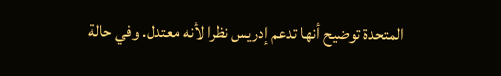المتحدة توضيح أنها تدعم إدريس نظرا لأنه معتدل. وفي حالة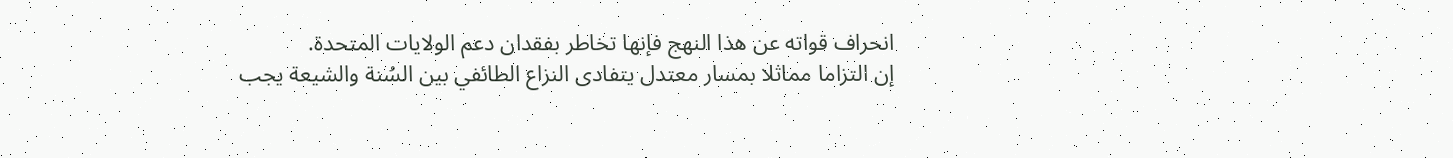انحراف قواته عن هذا النهج فإنها تخاطر بفقدان دعم الولايات المتحدة.
إن التزاما مماثلا بمسار معتدل يتفادى النزاع الطائفي بين السُنة والشيعة يجب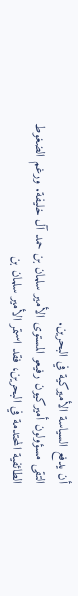أن يدفع السياسة الأميركية في البحرين.
التقى مسؤولون أميركيون رفيعو المستوى الأمير سلمان بن حمد آل خليفة. ورغم الضغوط الطائفية المحتدمة في البحرين، فقد استمر الأمير سلمان بن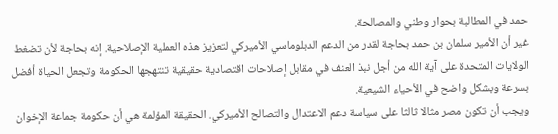حمد في المطالبة بحوار وطني والمصالحة.
غير أن الأمير سلمان بن حمد بحاجة لقدر من الدعم الدبلوماسي الأميركي لتعزيز هذه العملية الإصلاحية. إنه بحاجة لأن تضغط الولايات المتحدة على آية الله من أجل نبذ العنف في مقابل إصلاحات اقتصادية حقيقية تنتهجها الحكومة وتجعل الحياة أفضل بسرعة وبشكل واضح في الأحياء الشيعية.
ويجب أن تكون مصر مثالا ثالثا على سياسة دعم الاعتدال والتصالح الأميركي. الحقيقة المؤلمة هي أن حكومة جماعة الإخوان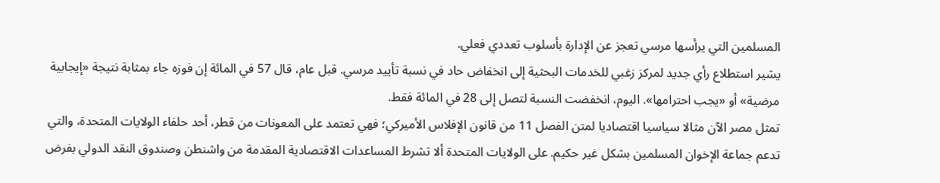المسلمين التي يرأسها مرسي تعجز عن الإدارة بأسلوب تعددي فعلي.
يشير استطلاع رأي جديد لمركز زغبي للخدمات البحثية إلى انخفاض حاد في نسبة تأييد مرسي. قبل عام، قال 57 في المائة إن فوزه جاء بمثابة نتيجة «إيجابية مرضية» أو «يجب احترامها». اليوم، انخفضت النسبة لتصل إلى 28 في المائة فقط.
تمثل مصر الآن مثالا سياسيا اقتصاديا لمتن الفصل 11 من قانون الإفلاس الأميركي؛ فهي تعتمد على المعونات من قطر، أحد حلفاء الولايات المتحدة، والتي تدعم جماعة الإخوان المسلمين بشكل غير حكيم. على الولايات المتحدة ألا تشرط المساعدات الاقتصادية المقدمة من واشنطن وصندوق النقد الدولي بفرض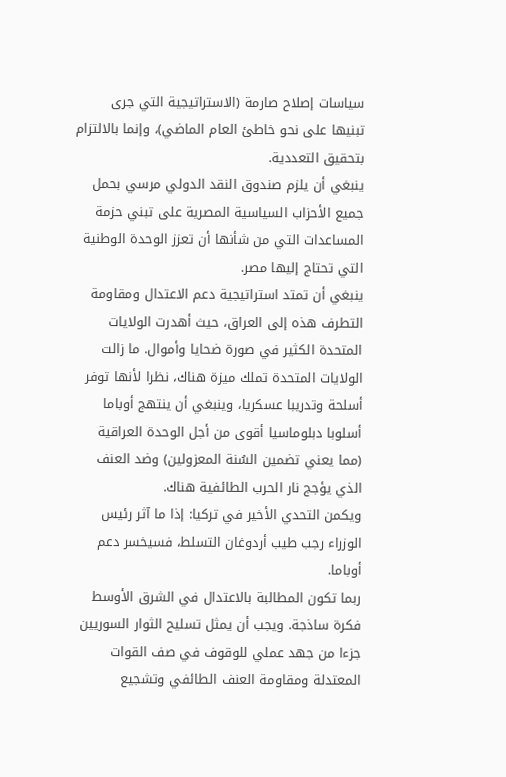سياسات إصلاح صارمة (الاستراتيجية التي جرى تبنيها على نحو خاطئ العام الماضي)، وإنما بالالتزام بتحقيق التعددية.
ينبغي أن يلزم صندوق النقد الدولي مرسي بحمل جميع الأحزاب السياسية المصرية على تبني حزمة المساعدات التي من شأنها أن تعزز الوحدة الوطنية التي تحتاج إليها مصر.
ينبغي أن تمتد استراتيجية دعم الاعتدال ومقاومة التطرف هذه إلى العراق، حيث أهدرت الولايات المتحدة الكثير في صورة ضحايا وأموال. ما زالت الولايات المتحدة تملك ميزة هناك، نظرا لأنها توفر أسلحة وتدريبا عسكريا، وينبغي أن ينتهج أوباما أسلوبا دبلوماسيا أقوى من أجل الوحدة العراقية (مما يعني تضمين السُنة المعزولين) وضد العنف الذي يؤجج نار الحرب الطائفية هناك.
ويكمن التحدي الأخير في تركيا: إذا ما آثر رئيس الوزراء رجب طيب أردوغان التسلط، فسيخسر دعم أوباما.
ربما تكون المطالبة بالاعتدال في الشرق الأوسط فكرة ساذجة. ويجب أن يمثل تسليح الثوار السوريين جزءا من جهد عملي للوقوف في صف القوات المعتدلة ومقاومة العنف الطائفي وتشجيع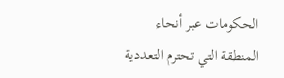الحكومات عبر أنحاء المنطقة التي تحترم التعددية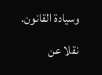وسيادة القانون.
نقلا عن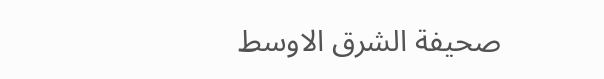صحيفة الشرق الاوسط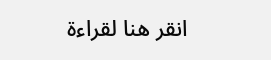انقر هنا لقراءة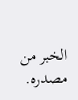الخبر من مصدره.